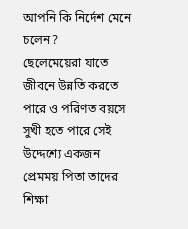আপনি কি নির্দেশ মেনে চলেন?
ছেলেমেয়েরা যাতে জীবনে উন্নতি করতে পারে ও পরিণত বয়সে সুখী হতে পারে সেই উদ্দেশ্যে একজন প্রেমময় পিতা তাদের শিক্ষা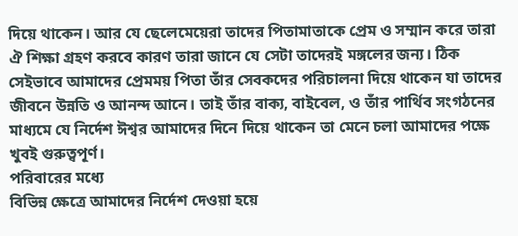দিয়ে থাকেন। আর যে ছেলেমেয়েরা তাদের পিতামাতাকে প্রেম ও সম্মান করে তারা ঐ শিক্ষা গ্রহণ করবে কারণ তারা জানে যে সেটা তাদেরই মঙ্গলের জন্য। ঠিক সেইভাবে আমাদের প্রেমময় পিতা তাঁর সেবকদের পরিচালনা দিয়ে থাকেন যা তাদের জীবনে উন্নতি ও আনন্দ আনে। তাই তাঁর বাক্য, বাইবেল, ও তাঁর পার্থিব সংগঠনের মাধ্যমে যে নির্দেশ ঈশ্বর আমাদের দিনে দিয়ে থাকেন তা মেনে চলা আমাদের পক্ষে খুবই গুরুত্বপূর্ণ।
পরিবারের মধ্যে
বিভিন্ন ক্ষেত্রে আমাদের নির্দেশ দেওয়া হয়ে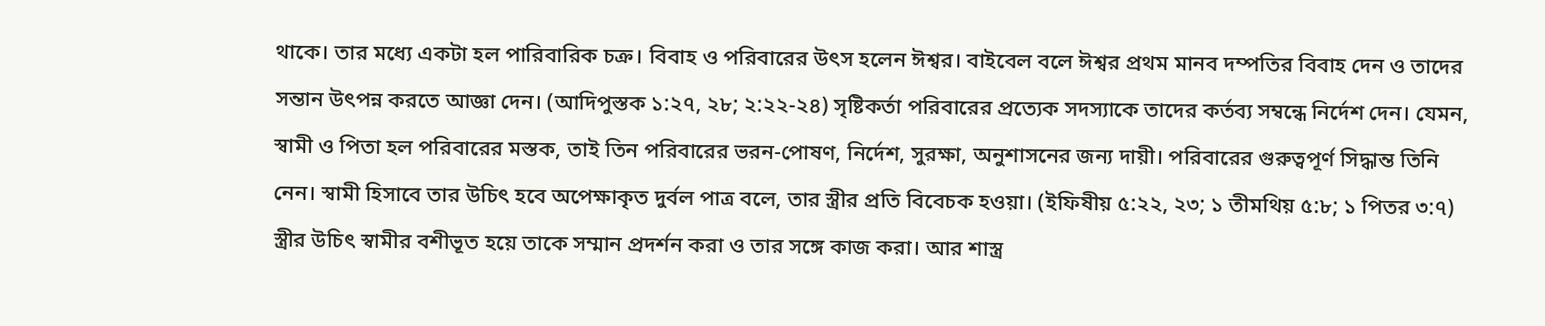থাকে। তার মধ্যে একটা হল পারিবারিক চক্র। বিবাহ ও পরিবারের উৎস হলেন ঈশ্বর। বাইবেল বলে ঈশ্বর প্রথম মানব দম্পতির বিবাহ দেন ও তাদের সন্তান উৎপন্ন করতে আজ্ঞা দেন। (আদিপুস্তক ১:২৭, ২৮; ২:২২-২৪) সৃষ্টিকর্তা পরিবারের প্রত্যেক সদস্যাকে তাদের কর্তব্য সম্বন্ধে নির্দেশ দেন। যেমন, স্বামী ও পিতা হল পরিবারের মস্তক, তাই তিন পরিবারের ভরন-পোষণ, নির্দেশ, সুরক্ষা, অনুশাসনের জন্য দায়ী। পরিবারের গুরুত্বপূর্ণ সিদ্ধান্ত তিনি নেন। স্বামী হিসাবে তার উচিৎ হবে অপেক্ষাকৃত দুর্বল পাত্র বলে, তার স্ত্রীর প্রতি বিবেচক হওয়া। (ইফিষীয় ৫:২২, ২৩; ১ তীমথিয় ৫:৮; ১ পিতর ৩:৭) স্ত্রীর উচিৎ স্বামীর বশীভূত হয়ে তাকে সম্মান প্রদর্শন করা ও তার সঙ্গে কাজ করা। আর শাস্ত্র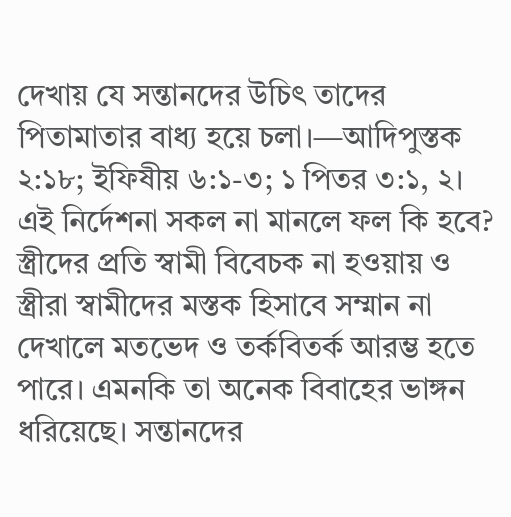দেখায় যে সন্তানদের উচিৎ তাদের পিতামাতার বাধ্য হয়ে চলা।—আদিপুস্তক ২:১৮; ইফিষীয় ৬:১-৩; ১ পিতর ৩:১, ২।
এই নির্দেশনা সকল না মানলে ফল কি হবে? স্ত্রীদের প্রতি স্বামী বিবেচক না হওয়ায় ও স্ত্রীরা স্বামীদের মস্তক হিসাবে সম্মান না দেখালে মতভেদ ও তর্কবিতর্ক আরম্ভ হতে পারে। এমনকি তা অনেক বিবাহের ভাঙ্গন ধরিয়েছে। সন্তানদের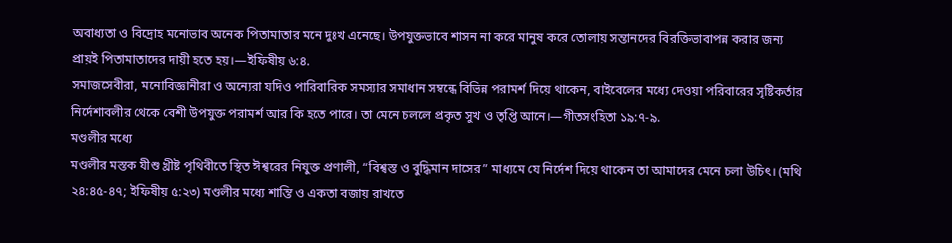অবাধ্যতা ও বিদ্রোহ মনোভাব অনেক পিতামাতার মনে দুঃখ এনেছে। উপযুক্তভাবে শাসন না করে মানুষ করে তোলায় সন্তানদের বিরক্তিভাবাপন্ন করার জন্য প্রায়ই পিতামাতাদের দায়ী হতে হয়।—ইফিষীয় ৬:৪.
সমাজসেবীরা, মনোবিজ্ঞানীরা ও অন্যেরা যদিও পারিবারিক সমস্যার সমাধান সম্বন্ধে বিভিন্ন পরামর্শ দিয়ে থাকেন, বাইবেলের মধ্যে দেওয়া পরিবারের সৃষ্টিকর্তার নির্দেশাবলীর থেকে বেশী উপযুক্ত পরামর্শ আর কি হতে পারে। তা মেনে চললে প্রকৃত সুখ ও তৃপ্তি আনে।—গীতসংহিতা ১৯:৭-৯.
মণ্ডলীর মধ্যে
মণ্ডলীর মস্তক যীশু খ্রীষ্ট পৃথিবীতে স্থিত ঈশ্বরের নিযুক্ত প্রণালী, “বিশ্বস্ত ও বুদ্ধিমান দাসের” মাধ্যমে যে নির্দেশ দিয়ে থাকেন তা আমাদের মেনে চলা উচিৎ। (মথি ২৪:৪৫-৪৭; ইফিষীয় ৫:২৩) মণ্ডলীর মধ্যে শান্তি ও একতা বজায় রাখতে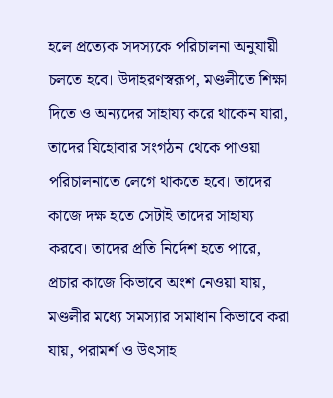হলে প্রত্যেক সদস্যকে পরিচালনা অনুযায়ী চলতে হবে। উদাহরণস্বরূপ, মণ্ডলীতে শিক্ষা দিতে ও অন্যদের সাহায্য করে থাকেন যারা, তাদের যিহোবার সংগঠন থেকে পাওয়া পরিচালনাতে লেগে থাকতে হবে। তাদের কাজে দক্ষ হতে সেটাই তাদের সাহায্য করবে। তাদের প্রতি নির্দেশ হতে পারে, প্রচার কাজে কিভাবে অংশ নেওয়া যায়, মণ্ডলীর মধ্যে সমস্যার সমাধান কিভাবে করা যায়, পরামর্শ ও উৎসাহ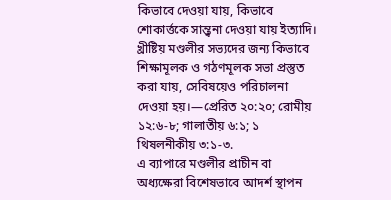কিভাবে দেওয়া যায়, কিভাবে শোকার্ত্তকে সান্ত্বনা দেওয়া যায় ইত্যাদি। খ্রীষ্টিয় মণ্ডলীর সভ্যদের জন্য কিভাবে শিক্ষামূলক ও গঠণমূলক সভা প্রস্তুত করা যায়, সেবিষয়েও পরিচালনা দেওয়া হয়।—প্রেরিত ২০:২০; রোমীয় ১২:৬-৮; গালাতীয় ৬:১; ১ থিষলনীকীয় ৩:১-৩.
এ ব্যাপারে মণ্ডলীর প্রাচীন বা অধ্যক্ষেরা বিশেষভাবে আদর্শ স্থাপন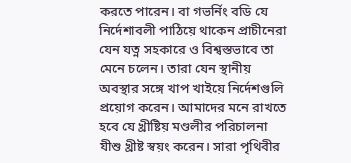করতে পারেন। বা গভর্নিং বডি যে নির্দেশাবলী পাঠিয়ে থাকেন প্রাচীনেরা যেন যত্ন সহকারে ও বিশ্বস্তভাবে তা মেনে চলেন। তারা যেন স্থানীয় অবস্থার সঙ্গে খাপ খাইয়ে নির্দেশগুলি প্রয়োগ করেন। আমাদের মনে রাখতে হবে যে খ্রীষ্টিয় মণ্ডলীর পরিচালনা যীশু খ্রীষ্ট স্বয়ং করেন। সারা পৃথিবীর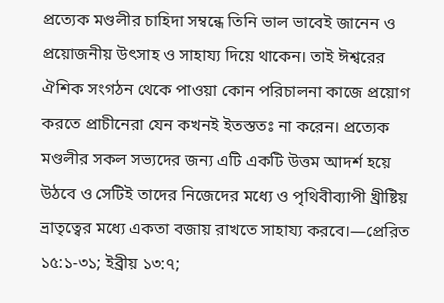প্রত্যেক মণ্ডলীর চাহিদা সম্বন্ধে তিনি ভাল ভাবেই জানেন ও প্রয়োজনীয় উৎসাহ ও সাহায্য দিয়ে থাকেন। তাই ঈশ্বরের ঐশিক সংগঠন থেকে পাওয়া কোন পরিচালনা কাজে প্রয়োগ করতে প্রাচীনেরা যেন কখনই ইতস্ততঃ না করেন। প্রত্যেক মণ্ডলীর সকল সভ্যদের জন্য এটি একটি উত্তম আদর্শ হয়ে উঠবে ও সেটিই তাদের নিজেদের মধ্যে ও পৃথিবীব্যাপী খ্রীষ্টিয় ভ্রাতৃত্বের মধ্যে একতা বজায় রাখতে সাহায্য করবে।—প্রেরিত ১৫:১-৩১; ইব্রীয় ১৩:৭;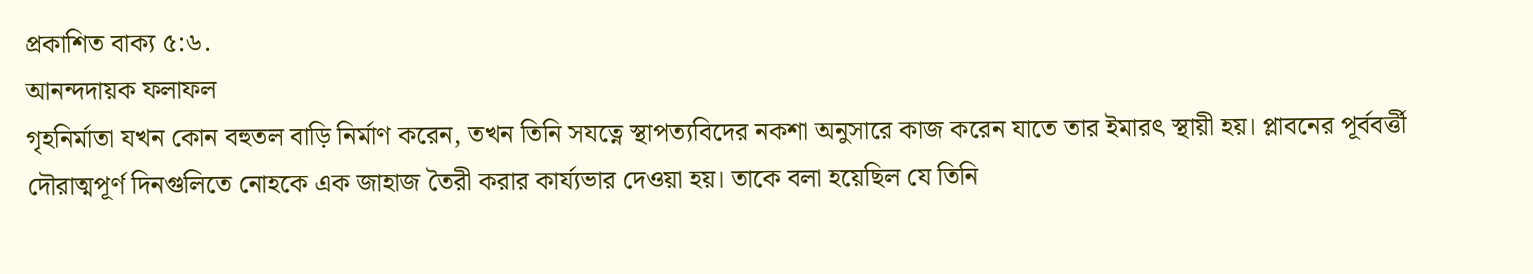প্রকাশিত বাক্য ৫:৬.
আনন্দদায়ক ফলাফল
গৃহনির্মাতা যখন কোন বহুতল বাড়ি নির্মাণ করেন, তখন তিনি সযত্নে স্থাপত্যবিদের নকশা অনুসারে কাজ করেন যাতে তার ইমারৎ স্থায়ী হয়। প্লাবনের পূর্ববর্ত্তী দৌরাত্মপূর্ণ দিনগুলিতে নোহকে এক জাহাজ তৈরী করার কার্য্যভার দেওয়া হয়। তাকে বলা হয়েছিল যে তিনি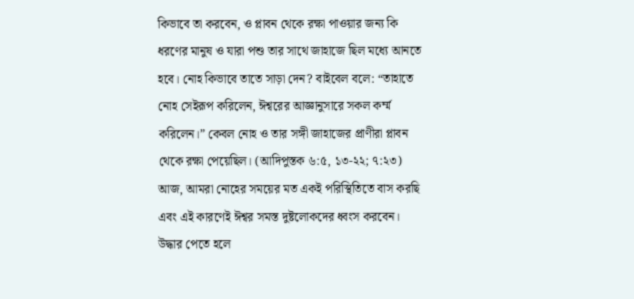কিভাবে তা করবেন, ও প্লাবন থেকে রক্ষা পাওয়ার জন্য কি ধরণের মানুষ ও যারা পশু তার সাথে জাহাজে ছিল মধ্যে আনতে হবে। নোহ কিভাবে তাতে সাড়া দেন? বাইবেল বলে: “তাহাতে নোহ সেইরূপ করিলেন, ঈশ্বরের আজ্ঞানুসারে সকল কর্ম্ম করিলেন।” কেবল নোহ ও তার সঙ্গী জাহাজের প্রাণীরা প্লাবন থেকে রক্ষা পেয়েছিল। (আদিপুস্তক ৬:৫, ১৩-২২; ৭:২৩) আজ, আমরা নোহের সময়ের মত একই পরিস্থিতিতে বাস করছি এবং এই কারণেই ঈশ্বর সমস্ত দুষ্টলোকদের ধ্বংস করবেন। উদ্ধার পেতে হলে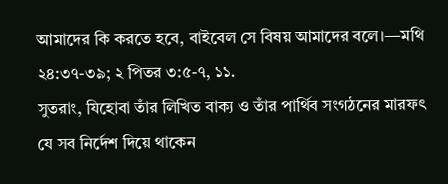আমাদের কি করতে হবে, বাইবেল সে বিষয় আমাদের বলে।—মথি ২৪:৩৭-৩৯; ২ পিতর ৩:৫-৭, ১১.
সুতরাং, যিহোবা তাঁর লিখিত বাক্য ও তাঁর পার্থিব সংগঠনের মারফৎ যে সব নির্দেশ দিয়ে থাকেন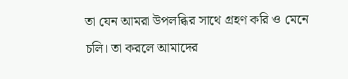তা যেন আমরা উপলব্ধির সাথে গ্রহণ করি ও মেনে চলি। তা করলে আমাদের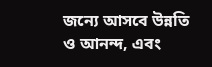জন্যে আসবে উন্নতি ও আনন্দ, এবং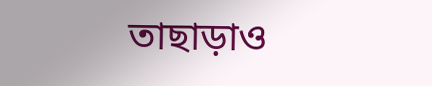তাছাড়াও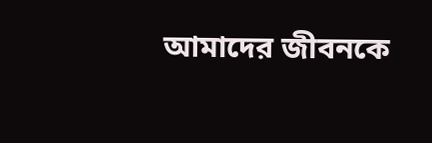আমাদের জীবনকে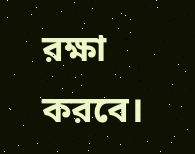রক্ষা করবে।